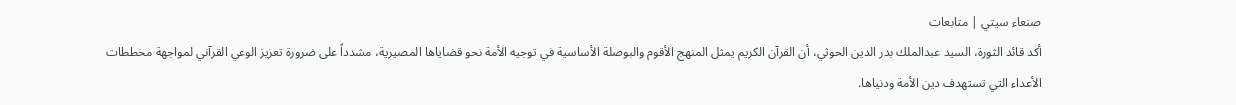صنعاء سيتي | متابعات
أكد قائد الثورة، السيد عبدالملك بدر الدين الحوثي، أن القرآن الكريم يمثل المنهج الأقوم والبوصلة الأساسية في توجيه الأمة نحو قضاياها المصيرية، مشدداً على ضرورة تعزيز الوعي القرآني لمواجهة مخططات الأعداء التي تستهدف دين الأمة ودنياها.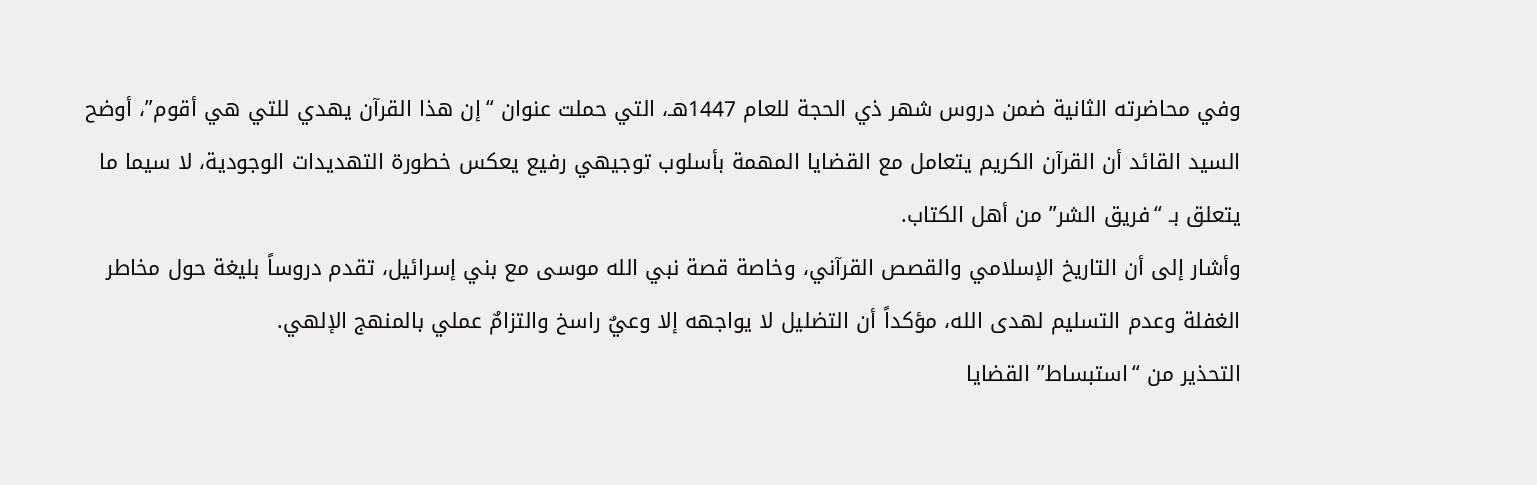وفي محاضرته الثانية ضمن دروس شهر ذي الحجة للعام 1447هـ، التي حملت عنوان “إن هذا القرآن يهدي للتي هي أقوم”، أوضح السيد القائد أن القرآن الكريم يتعامل مع القضايا المهمة بأسلوب توجيهي رفيع يعكس خطورة التهديدات الوجودية، لا سيما ما يتعلق بـ “فريق الشر” من أهل الكتاب.
وأشار إلى أن التاريخ الإسلامي والقصص القرآني، وخاصة قصة نبي الله موسى مع بني إسرائيل، تقدم دروساً بليغة حول مخاطر الغفلة وعدم التسليم لهدى الله، مؤكداً أن التضليل لا يواجهه إلا وعيٌ راسخ والتزامٌ عملي بالمنهج الإلهي.
التحذير من “استبساط” القضايا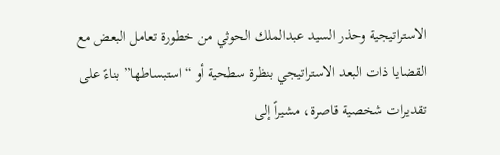الاستراتيجية وحذر السيد عبدالملك الحوثي من خطورة تعامل البعض مع القضايا ذات البعد الاستراتيجي بنظرة سطحية أو “استبساطها” بناءً على تقديرات شخصية قاصرة، مشيراً إلى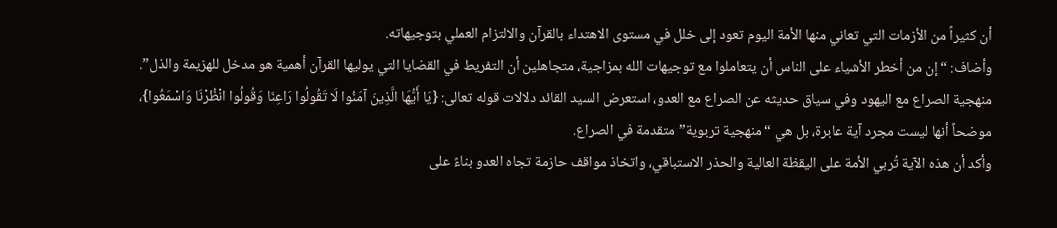أن كثيراً من الأزمات التي تعاني منها الأمة اليوم تعود إلى خلل في مستوى الاهتداء بالقرآن والالتزام العملي بتوجيهاته.
وأضاف: “إن من أخطر الأشياء على الناس أن يتعاملوا مع توجيهات الله بمزاجية، متجاهلين أن التفريط في القضايا التي يوليها القرآن أهمية هو مدخل للهزيمة والذل”.
منهجية الصراع مع اليهود وفي سياق حديثه عن الصراع مع العدو، استعرض السيد القائد دلالات قوله تعالى: {يَا أَيُّهَا الَّذِينَ آمَنُوا لَا تَقُولُوا رَاعِنَا وَقُولُوا انْظُرْنَا وَاسْمَعُوا}، موضحاً أنها ليست مجرد آية عابرة، بل هي “منهجية تربوية” متقدمة في الصراع.
وأكد أن هذه الآية تُربي الأمة على اليقظة العالية والحذر الاستباقي، واتخاذ مواقف حازمة تجاه العدو بناءً على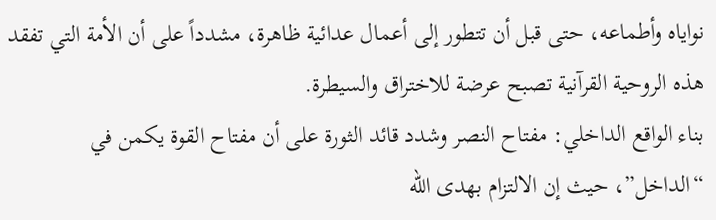نواياه وأطماعه، حتى قبل أن تتطور إلى أعمال عدائية ظاهرة، مشدداً على أن الأمة التي تفقد هذه الروحية القرآنية تصبح عرضة للاختراق والسيطرة.
بناء الواقع الداخلي: مفتاح النصر وشدد قائد الثورة على أن مفتاح القوة يكمن في “الداخل”، حيث إن الالتزام بهدى الله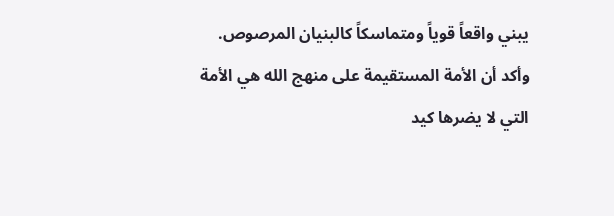يبني واقعاً قوياً ومتماسكاً كالبنيان المرصوص.
وأكد أن الأمة المستقيمة على منهج الله هي الأمة التي لا يضرها كيد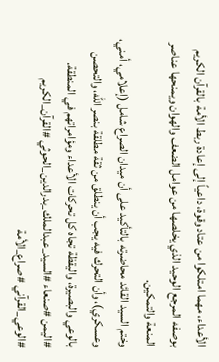الأعداء، مهما امتلكوا من عتاد وقوة، داعياً إلى إعادة ربط الأمة بالقرآن الكريم بوصفه المرجع الوحيد الذي يخلصها من عوامل الضعف والهوان ويمنحها عناصر المنعة والتمكين.
وختم السيد القائد محاضرته بالتأكيد على أن ميدان الصراع شامل (إعلامي، أمني، وعسكري)، وأن التحرك فيه يجب أن ينطلق من ثقة مطلقة بنصر الله، والتحصن بالوعي والبصيرة، واليقظة تجاه كل تحركات الأعداء ومؤامراتهم في المنطقة.
#اليمن #صنعاء #السيد_عبدالملك_بدرالدين_الحوثي #القرآن_الكريم #الوعي_القرآني #صراع_الأمة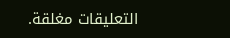التعليقات مغلقة.